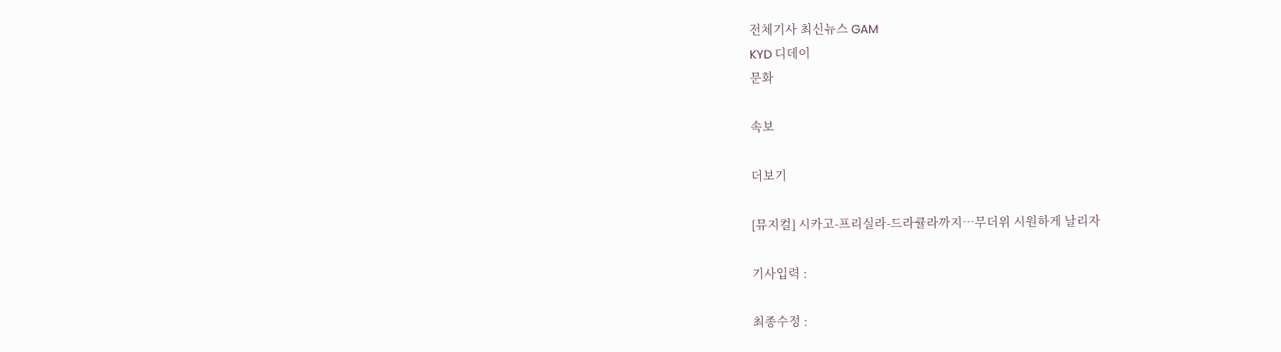전체기사 최신뉴스 GAM
KYD 디데이
문화

속보

더보기

[뮤지컬] 시카고-프리실라-드라큘라까지…무더위 시원하게 날리자

기사입력 :

최종수정 :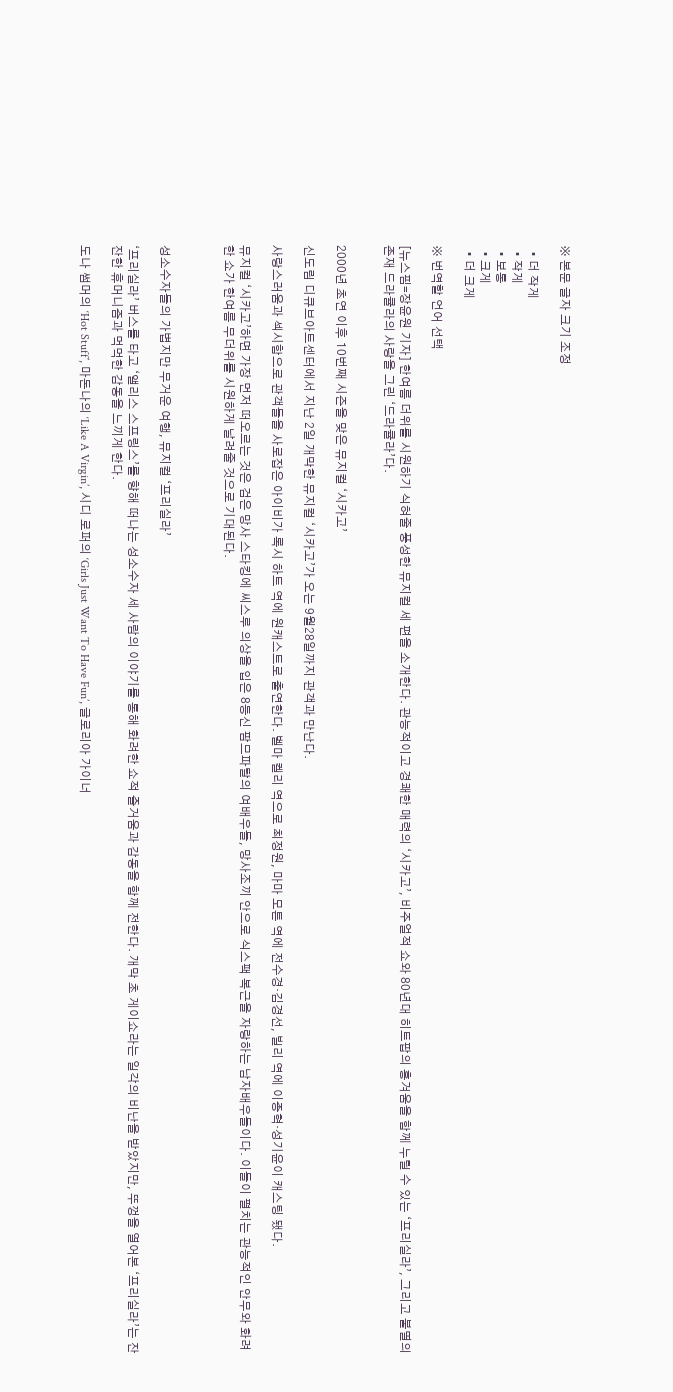※ 본문 글자 크기 조정

  • 더 작게
  • 작게
  • 보통
  • 크게
  • 더 크게

※ 번역할 언어 선택

[뉴스핌=장윤원 기자] 한여름 더위를 시원하기 식혀줄 풍성한 뮤지컬 세 편을 소개한다. 관능적이고 경쾌한 매력의 ‘시카고’, 비주얼적 쇼와 80년대 히트팝의 흥겨움을 함께 누릴 수 있는 ‘프리실라’, 그리고 불멸의 존재 드라큘라의 사랑을 그린 ‘드라큘라’다.


2000년 초연 이후 10번째 시즌을 맞은 뮤지컬 ‘시카고’

신도림 디큐브아트센터에서 지난 2일 개막한 뮤지컬 ‘시카고’가 오는 9월28일까지 관객과 만난다.

사랑스러움과 섹시함으로 관객들을 사로잡은 아이비가 록시 하트 역에 원캐스트로 출연한다. 벨마 켈리 역으로 최정원, 마마 모튼 역에 전수경·김경선, 빌리 역에 이종혁·성기윤이 캐스팅 됐다.

뮤지컬 ‘시카고’하면 가장 먼저 떠오르는 것은 검은 망사 스타킹에 씨스루 의상을 입은 8등신 팜므파탈의 여배우들, 망사조끼 안으로 식스팩 복근을 자랑하는 남자배우들이다. 이들이 펼치는 관능적인 안무와 화려한 쇼가 한여름 무더위를 시원하게 날려줄 것으로 기대된다.



성소수자들의 가볍지만 무거운 여행, 뮤지컬 ‘프리실라’

‘프리실라’ 버스를 타고 ‘앨리스 스프링스’를 향해 떠나는 성소수자 세 사람의 이야기를 통해 화려한 쇼적 즐거움과 감동을 함께 전한다. 개막 초 게이쇼라는 일각의 비난을 받았지만, 뚜껑을 열어본 ‘프리실라’는 잔잔한 휴머니즘과 먹먹한 감동을 느끼게 한다.

도나 썸머의 ‘Hot Stuff’, 마돈나의 ‘Like A Virgin’, 시디 로퍼의 ‘Girls Just Want To Have Fun’, 글로리아 가이너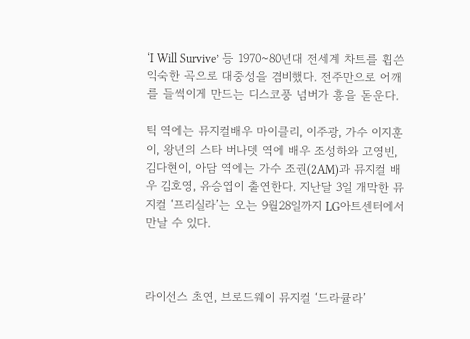‘I Will Survive’ 등 1970~80년대 전세계 차트를 휩쓴 익숙한 곡으로 대중성을 겸비했다. 전주만으로 어깨를 들썩이게 만드는 디스코풍 넘버가 흥을 돋운다.

틱 역에는 뮤지컬배우 마이클리, 이주광, 가수 이지훈이, 왕년의 스타 버나뎃 역에 배우 조성하와 고영빈, 김다현이, 아담 역에는 가수 조권(2AM)과 뮤지컬 배우 김호영, 유승엽이 출연한다. 지난달 3일 개막한 뮤지컬 ‘프리실라’는 오는 9월28일까지 LG아트센터에서 만날 수 있다.



라이선스 초연, 브로드웨이 뮤지컬 ‘드라큘라’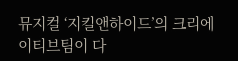뮤지컬 ‘지킬앤하이드’의 크리에이티브팀이 다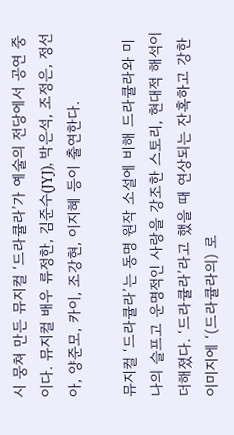시 뭉쳐 만든 뮤지컬 ‘드라큘라’가 예술의 전당에서 공연 중이다. 뮤지컬 배우 류정한, 김준수(JYJ), 박은석, 조정은, 정선아, 양준모, 카이, 조강현, 이지혜 등이 출연한다.

뮤지컬 ‘드라큘라’는 동명 원작 소설에 비해 드라큘라와 미나의 슬프고 운명적인 사랑을 강조한 스토리, 현대적 해석이 더해졌다. ‘드라큘라’라고 했을 때 연상되는 잔혹하고 강한 이미지에 ‘(드라큘라의) 로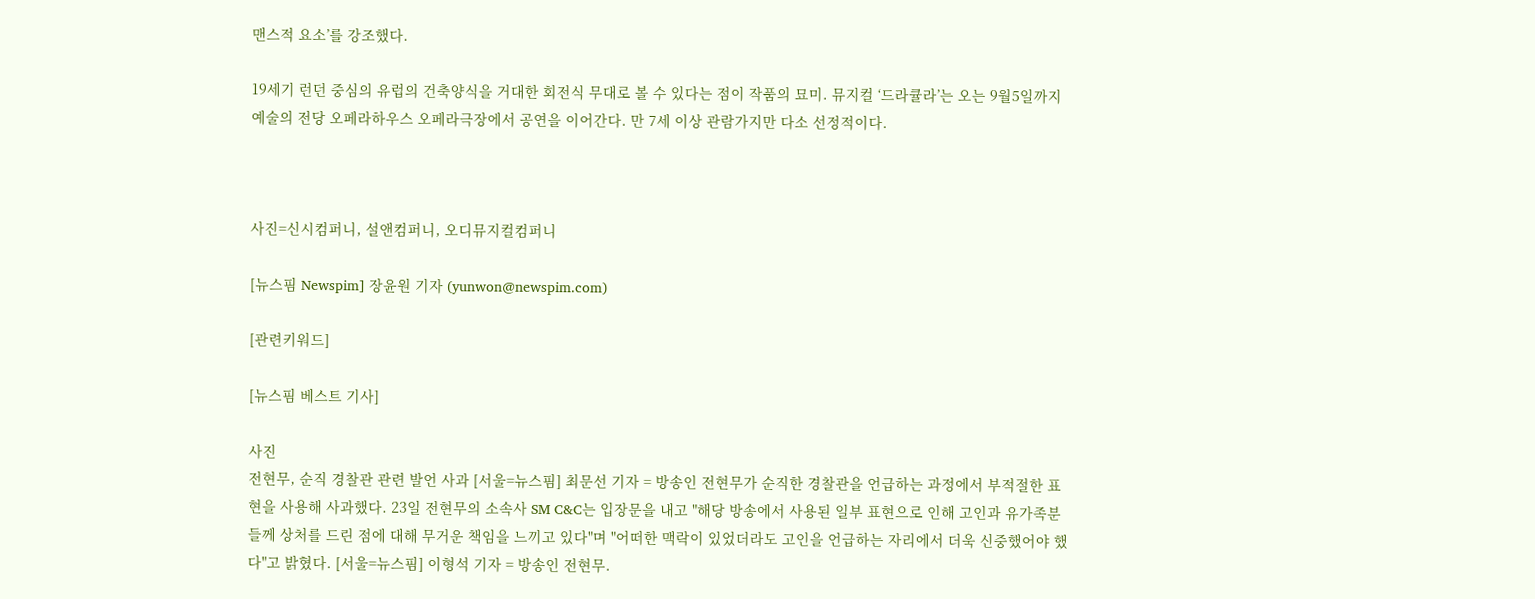맨스적 요소’를 강조했다.

19세기 런던 중심의 유럽의 건축양식을 거대한 회전식 무대로 볼 수 있다는 점이 작품의 묘미. 뮤지컬 ‘드라큘라’는 오는 9월5일까지 예술의 전당 오페라하우스 오페라극장에서 공연을 이어간다. 만 7세 이상 관람가지만 다소 선정적이다.



사진=신시컴퍼니, 설앤컴퍼니, 오디뮤지컬컴퍼니

[뉴스핌 Newspim] 장윤원 기자 (yunwon@newspim.com)

[관련키워드]

[뉴스핌 베스트 기사]

사진
전현무, 순직 경찰관 관련 발언 사과 [서울=뉴스핌] 최문선 기자 = 방송인 전현무가 순직한 경찰관을 언급하는 과정에서 부적절한 표현을 사용해 사과했다. 23일 전현무의 소속사 SM C&C는 입장문을 내고 "해당 방송에서 사용된 일부 표현으로 인해 고인과 유가족분들께 상처를 드린 점에 대해 무거운 책임을 느끼고 있다"며 "어떠한 맥락이 있었더라도 고인을 언급하는 자리에서 더욱 신중했어야 했다"고 밝혔다. [서울=뉴스핌] 이형석 기자 = 방송인 전현무.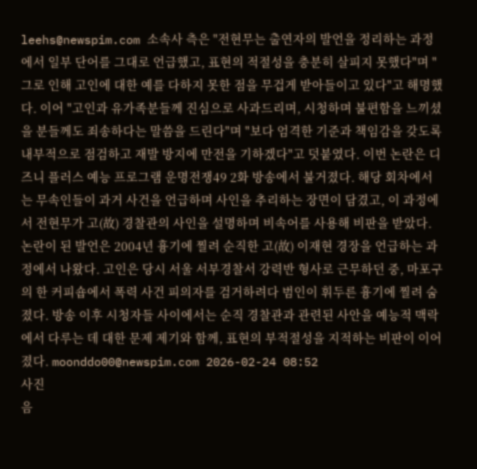leehs@newspim.com 소속사 측은 "전현무는 출연자의 발언을 정리하는 과정에서 일부 단어를 그대로 언급했고, 표현의 적절성을 충분히 살피지 못했다"며 "그로 인해 고인에 대한 예를 다하지 못한 점을 무겁게 받아들이고 있다"고 해명했다. 이어 "고인과 유가족분들께 진심으로 사과드리며, 시청하며 불편함을 느끼셨을 분들께도 죄송하다는 말씀을 드린다"며 "보다 엄격한 기준과 책임감을 갖도록 내부적으로 점검하고 재발 방지에 만전을 기하겠다"고 덧붙였다. 이번 논란은 디즈니 플러스 예능 프로그램 운명전쟁49 2화 방송에서 불거졌다. 해당 회차에서는 무속인들이 과거 사건을 언급하며 사인을 추리하는 장면이 담겼고, 이 과정에서 전현무가 고(故) 경찰관의 사인을 설명하며 비속어를 사용해 비판을 받았다. 논란이 된 발언은 2004년 흉기에 찔려 순직한 고(故) 이재현 경장을 언급하는 과정에서 나왔다. 고인은 당시 서울 서부경찰서 강력반 형사로 근무하던 중, 마포구의 한 커피숍에서 폭력 사건 피의자를 검거하려다 범인이 휘두른 흉기에 찔려 숨졌다. 방송 이후 시청자들 사이에서는 순직 경찰관과 관련된 사안을 예능적 맥락에서 다루는 데 대한 문제 제기와 함께, 표현의 부적절성을 지적하는 비판이 이어졌다. moonddo00@newspim.com 2026-02-24 08:52
사진
음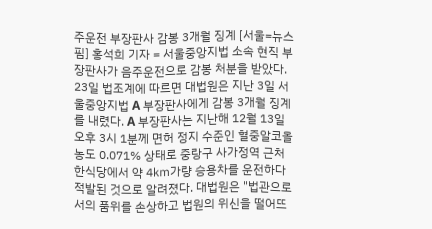주운전 부장판사 감봉 3개월 징계 [서울=뉴스핌] 홍석희 기자 = 서울중앙지법 소속 현직 부장판사가 음주운전으로 감봉 처분을 받았다. 23일 법조계에 따르면 대법원은 지난 3일 서울중앙지법 A 부장판사에게 감봉 3개월 징계를 내렸다. A 부장판사는 지난해 12월 13일 오후 3시 1분께 면허 정지 수준인 혈중알코올농도 0.071% 상태로 중랑구 사가정역 근처 한식당에서 약 4㎞가량 승용차를 운전하다 적발된 것으로 알려졌다. 대법원은 "법관으로서의 품위를 손상하고 법원의 위신을 떨어뜨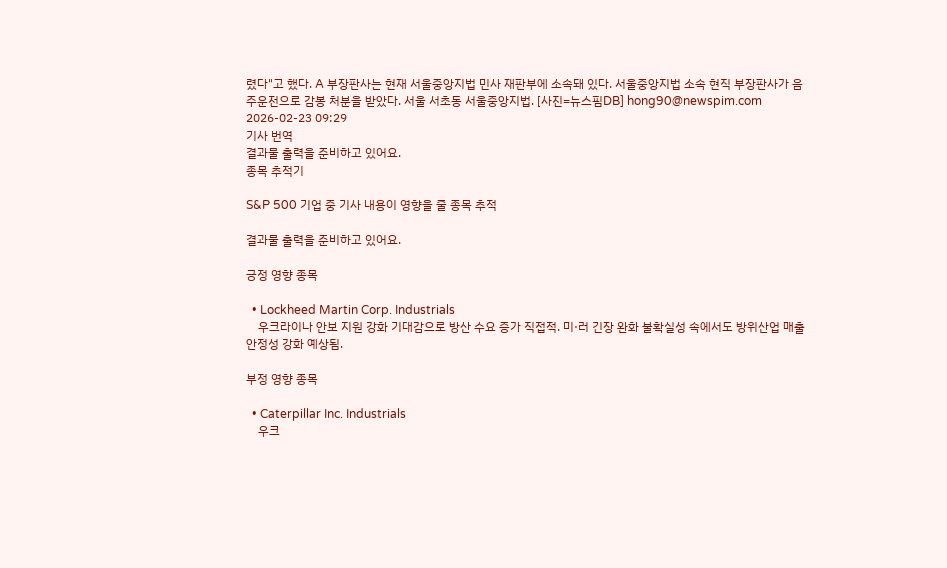렸다"고 했다. A 부장판사는 현재 서울중앙지법 민사 재판부에 소속돼 있다. 서울중앙지법 소속 현직 부장판사가 음주운전으로 감봉 처분을 받았다. 서울 서초동 서울중앙지법. [사진=뉴스핌DB] hong90@newspim.com 2026-02-23 09:29
기사 번역
결과물 출력을 준비하고 있어요.
종목 추적기

S&P 500 기업 중 기사 내용이 영향을 줄 종목 추적

결과물 출력을 준비하고 있어요.

긍정 영향 종목

  • Lockheed Martin Corp. Industrials
    우크라이나 안보 지원 강화 기대감으로 방산 수요 증가 직접적. 미·러 긴장 완화 불확실성 속에서도 방위산업 매출 안정성 강화 예상됨.

부정 영향 종목

  • Caterpillar Inc. Industrials
    우크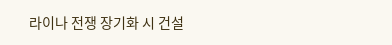라이나 전쟁 장기화 시 건설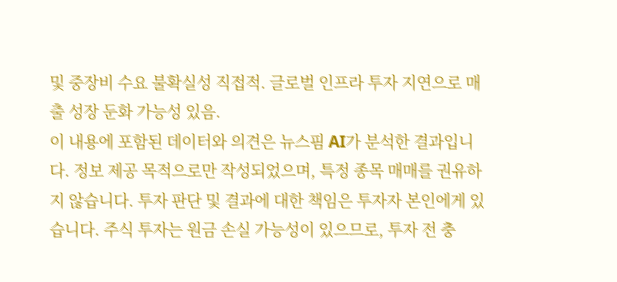및 중장비 수요 불확실성 직접적. 글로벌 인프라 투자 지연으로 매출 성장 둔화 가능성 있음.
이 내용에 포함된 데이터와 의견은 뉴스핌 AI가 분석한 결과입니다. 정보 제공 목적으로만 작성되었으며, 특정 종목 매매를 권유하지 않습니다. 투자 판단 및 결과에 대한 책임은 투자자 본인에게 있습니다. 주식 투자는 원금 손실 가능성이 있으므로, 투자 전 충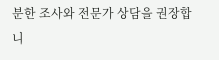분한 조사와 전문가 상담을 권장합니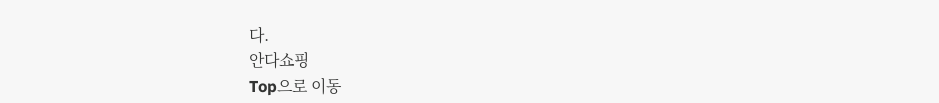다.
안다쇼핑
Top으로 이동